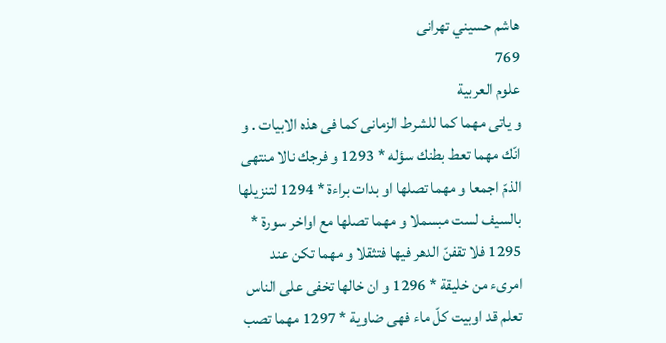هاشم حسيني تهرانى
769
علوم العربية
و ياتى مهما كما للشرط الزمانى كما فى هذه الابيات . و انّك مهما تعط بطنك سؤله * 1293 و فرجك نالا منتهى الذمّ اجمعا و مهما تصلها او بدات براءة * 1294 لتنزيلها بالسيف لست مبسملا و مهما تصلها مع اواخر سورة * 1295 فلا تقفنّ الدهر فيها فتثقلا و مهما تكن عند امرىء من خليقة * 1296 و ان خالها تخفى على الناس تعلم قد اوبيت كلّ ماء فهى ضاوية * 1297 مهما تصب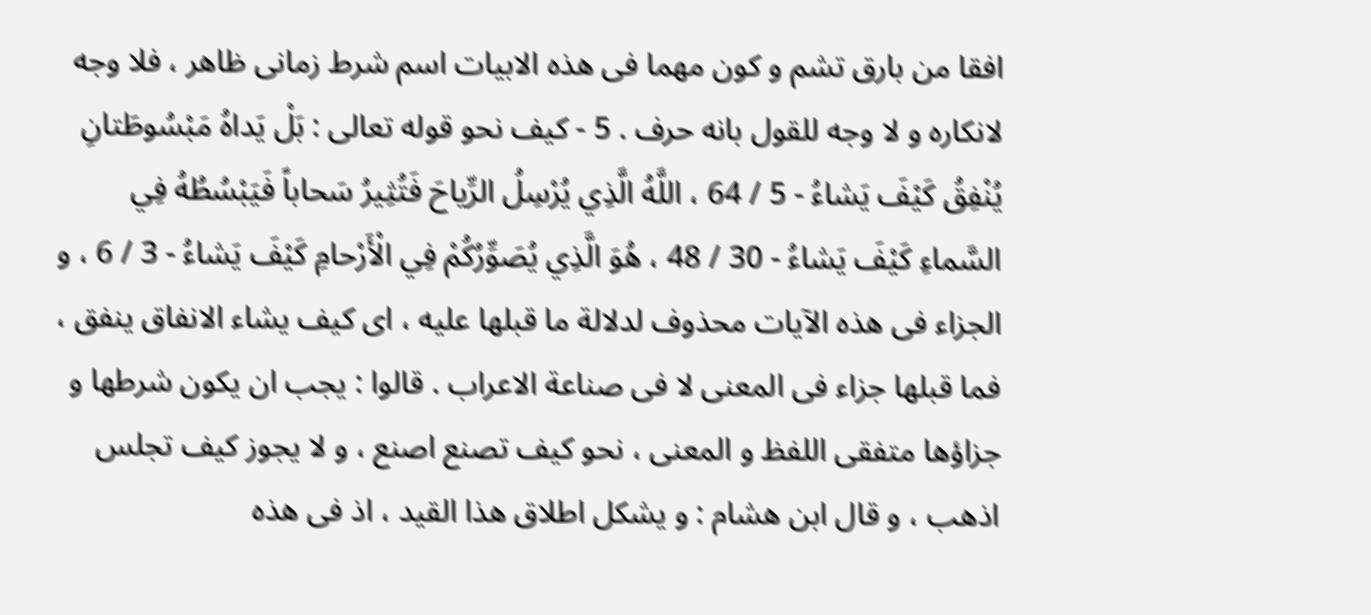افقا من بارق تشم و كون مهما فى هذه الابيات اسم شرط زمانى ظاهر ، فلا وجه لانكاره و لا وجه للقول بانه حرف . 5 - كيف نحو قوله تعالى : بَلْ يَداهُ مَبْسُوطَتانِ يُنْفِقُ كَيْفَ يَشاءُ - 5 / 64 ، اللَّهُ الَّذِي يُرْسِلُ الرِّياحَ فَتُثِيرُ سَحاباً فَيَبْسُطُهُ فِي السَّماءِ كَيْفَ يَشاءُ - 30 / 48 ، هُوَ الَّذِي يُصَوِّرُكُمْ فِي الْأَرْحامِ كَيْفَ يَشاءُ - 3 / 6 ، و الجزاء فى هذه الآيات محذوف لدلالة ما قبلها عليه ، اى كيف يشاء الانفاق ينفق ، فما قبلها جزاء فى المعنى لا فى صناعة الاعراب . قالوا : يجب ان يكون شرطها و جزاؤها متفقى اللفظ و المعنى ، نحو كيف تصنع اصنع ، و لا يجوز كيف تجلس اذهب ، و قال ابن هشام : و يشكل اطلاق هذا القيد ، اذ فى هذه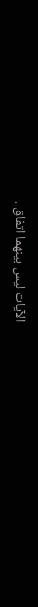الآيات ليس بينهما اتفاق .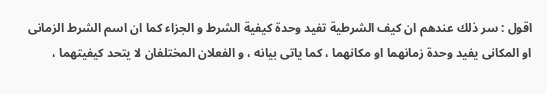اقول : سر ذلك عندهم ان كيف الشرطية تفيد وحدة كيفية الشرط و الجزاء كما ان اسم الشرط الزمانى او المكانى يفيد وحدة زمانهما او مكانهما ، كما ياتى بيانه ، و الفعلان المختلفان لا يتحد كيفيتهما ،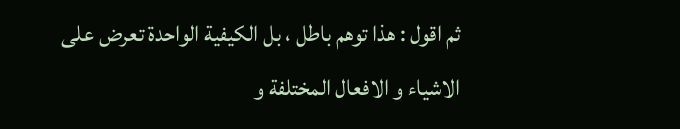ثم اقول : هذا توهم باطل ، بل الكيفية الواحدة تعرض على الاشياء و الافعال المختلفة و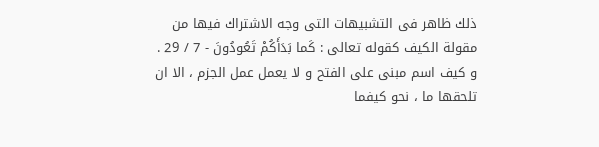ذلك ظاهر فى التشبيهات التى وجه الاشتراك فيها من مقولة الكيف كقوله تعالى : كَما بَدَأَكُمْ تَعُودُونَ - 7 / 29 . و كيف اسم مبنى على الفتح و لا يعمل عمل الجزم ، الا ان تلحقها ما ، نحو كيفما